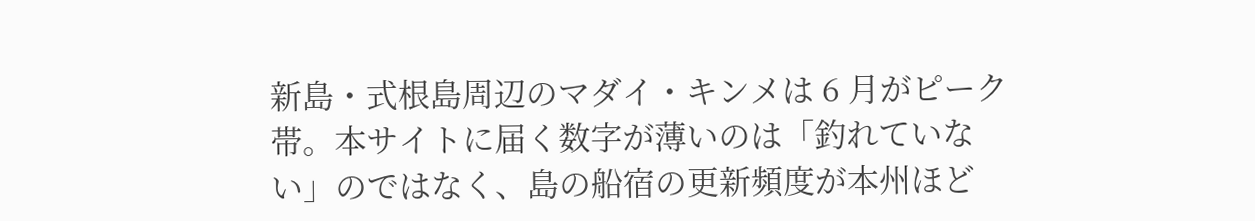新島・式根島周辺のマダイ・キンメは 6 月がピーク帯。本サイトに届く数字が薄いのは「釣れていない」のではなく、島の船宿の更新頻度が本州ほど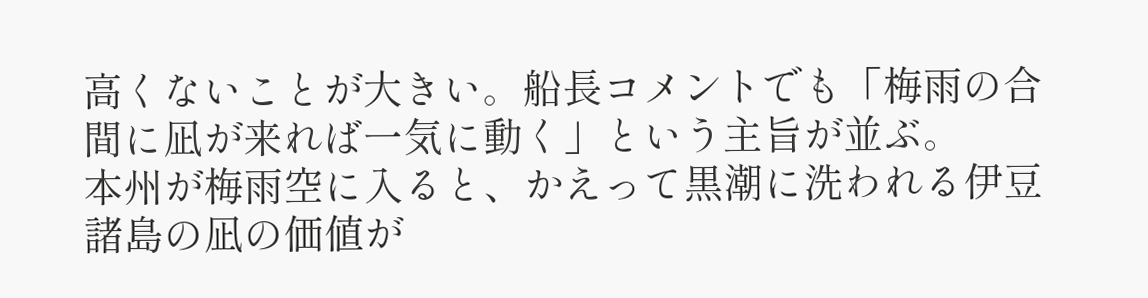高くないことが大きい。船長コメントでも「梅雨の合間に凪が来れば一気に動く」という主旨が並ぶ。
本州が梅雨空に入ると、かえって黒潮に洗われる伊豆諸島の凪の価値が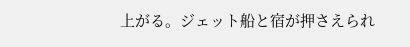上がる。ジェット船と宿が押さえられ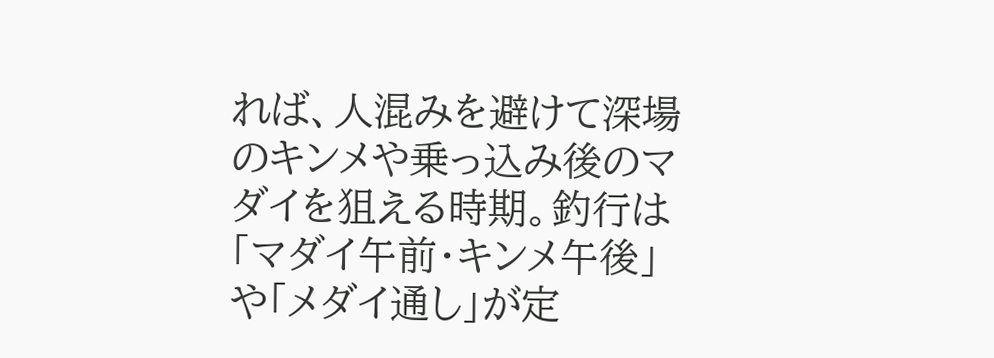れば、人混みを避けて深場のキンメや乗っ込み後のマダイを狙える時期。釣行は「マダイ午前・キンメ午後」や「メダイ通し」が定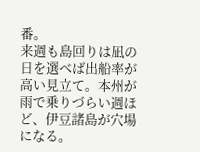番。
来週も島回りは凪の日を選べば出船率が高い見立て。本州が雨で乗りづらい週ほど、伊豆諸島が穴場になる。